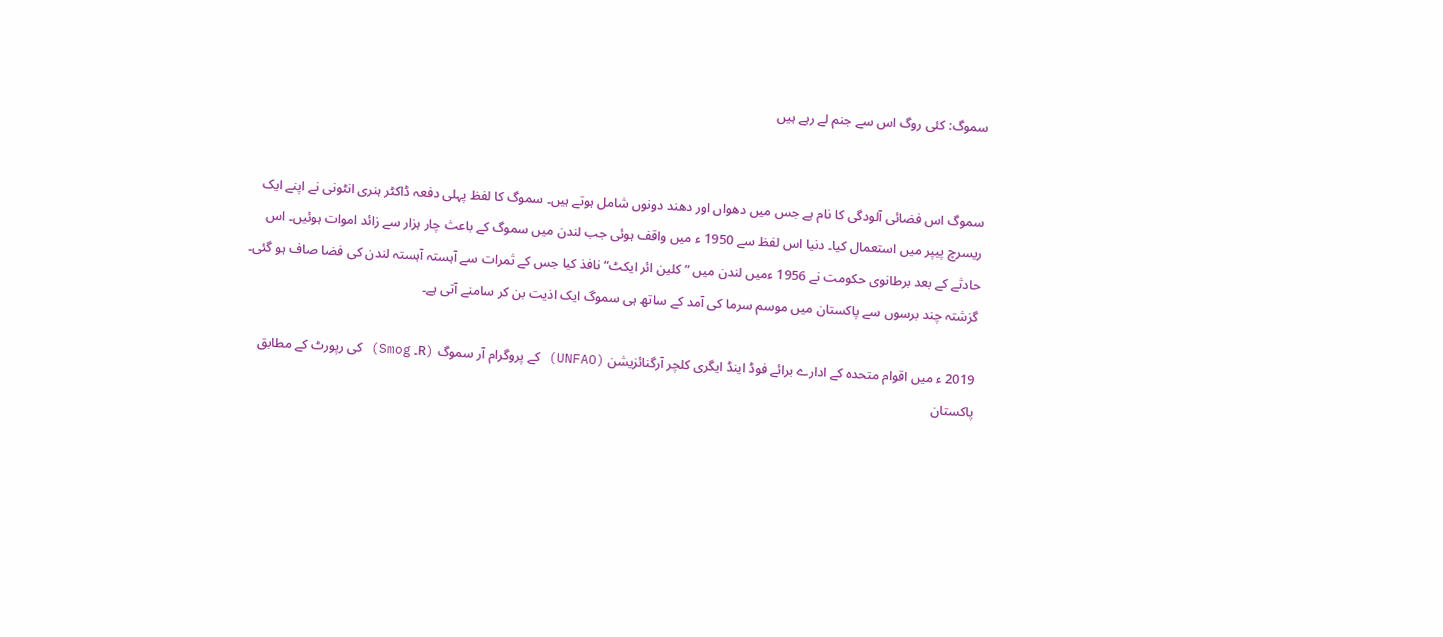سموگ: کئی روگ اس سے جنم لے رہے ہیں


سموگ اس فضائی آلودگی کا نام ہے جس میں دھواں اور دھند دونوں شامل ہوتے ہیں۔ سموگ کا لفظ پہلی دفعہ ڈاکٹر ہنری انٹونی نے اپنے ایک ریسرچ پیپر میں استعمال کیا۔ دنیا اس لفظ سے 1950 ء میں واقف ہوئی جب لندن میں سموگ کے باعث چار ہزار سے زائد اموات ہوئیں۔ اس حادثے کے بعد برطانوی حکومت نے 1956 ءمیں لندن میں ”کلین ائر ایکٹ“ نافذ کیا جس کے ثمرات سے آہستہ آہستہ لندن کی فضا صاف ہو گئی۔ گزشتہ چند برسوں سے پاکستان میں موسم سرما کی آمد کے ساتھ ہی سموگ ایک اذیت بن کر سامنے آتی ہے۔

2019 ء میں اقوام متحدہ کے ادارے برائے فوڈ اینڈ ایگری کلچر آرگنائزیشن (UNFAO) کے پروگرام آر سموگ (R۔ Smog) کی رپورٹ کے مطابق پاکستان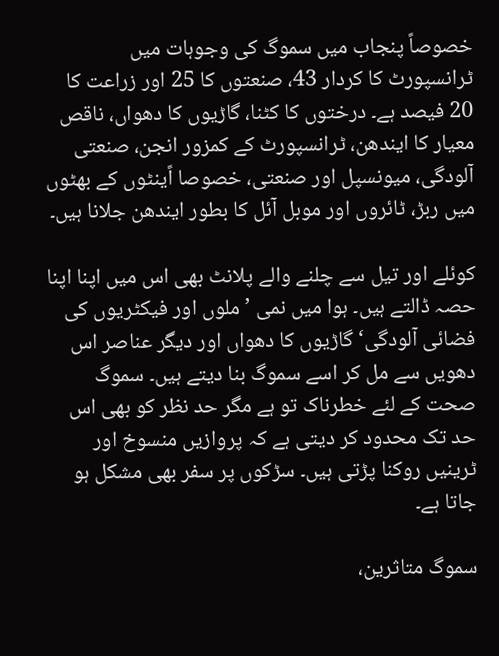خصوصاً پنجاب میں سموگ کی وجوہات میں ٹرانسپورٹ کا کردار 43، صنعتوں کا 25 اور زراعت کا 20 فیصد ہے۔ درختوں کا کٹنا، گاڑیوں کا دھواں، ناقص معیار کا ایندھن، ٹرانسپورٹ کے کمزور انجن، صنعتی آلودگی، میونسپل اور صنعتی، خصوصا اًینٹوں کے بھٹوں میں ربڑ، ٹائروں اور موبل آئل کا بطور ایندھن جلانا ہیں۔

کوئلے اور تیل سے چلنے والے پلانٹ بھی اس میں اپنا اپنا حصہ ڈالتے ہیں۔ ہوا میں نمی ’ملوں اور فیکٹریوں کی فضائی آلودگی‘ گاڑیوں کا دھواں اور دیگر عناصر اس دھویں سے مل کر اسے سموگ بنا دیتے ہیں۔ سموگ صحت کے لئے خطرناک تو ہے مگر حد نظر کو بھی اس حد تک محدود کر دیتی ہے کہ پروازیں منسوخ اور ٹرینیں روکنا پڑتی ہیں۔ سڑکوں پر سفر بھی مشکل ہو جاتا ہے۔

سموگ متاثرین،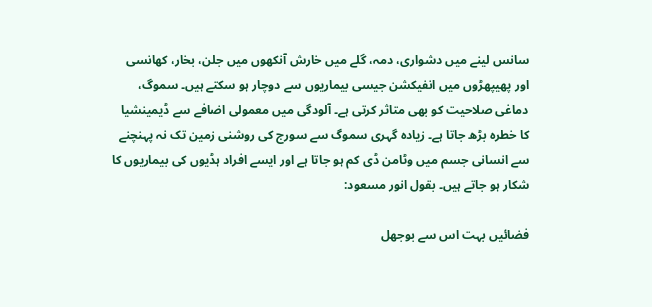سانس لینے میں دشواری، دمہ، گلے میں خارش آنکھوں میں جلن، بخار، کھانسی اور پھیپھڑوں میں انفیکشن جیسی بیماریوں سے دوچار ہو سکتے ہیں۔ سموگ، دماغی صلاحیت کو بھی متاثر کرتی ہے۔ آلودگی میں معمولی اضافے سے ڈیمینشیا کا خطرہ بڑھ جاتا ہے۔ زیادہ گہری سموگ سے سورج کی روشنی زمین تک نہ پہنچنے سے انسانی جسم میں وٹامن ڈی کم ہو جاتا ہے اور ایسے افراد ہڈیوں کی بیماریوں کا شکار ہو جاتے ہیں۔ بقول انور مسعود:

فضائیں بہت اس سے بوجھل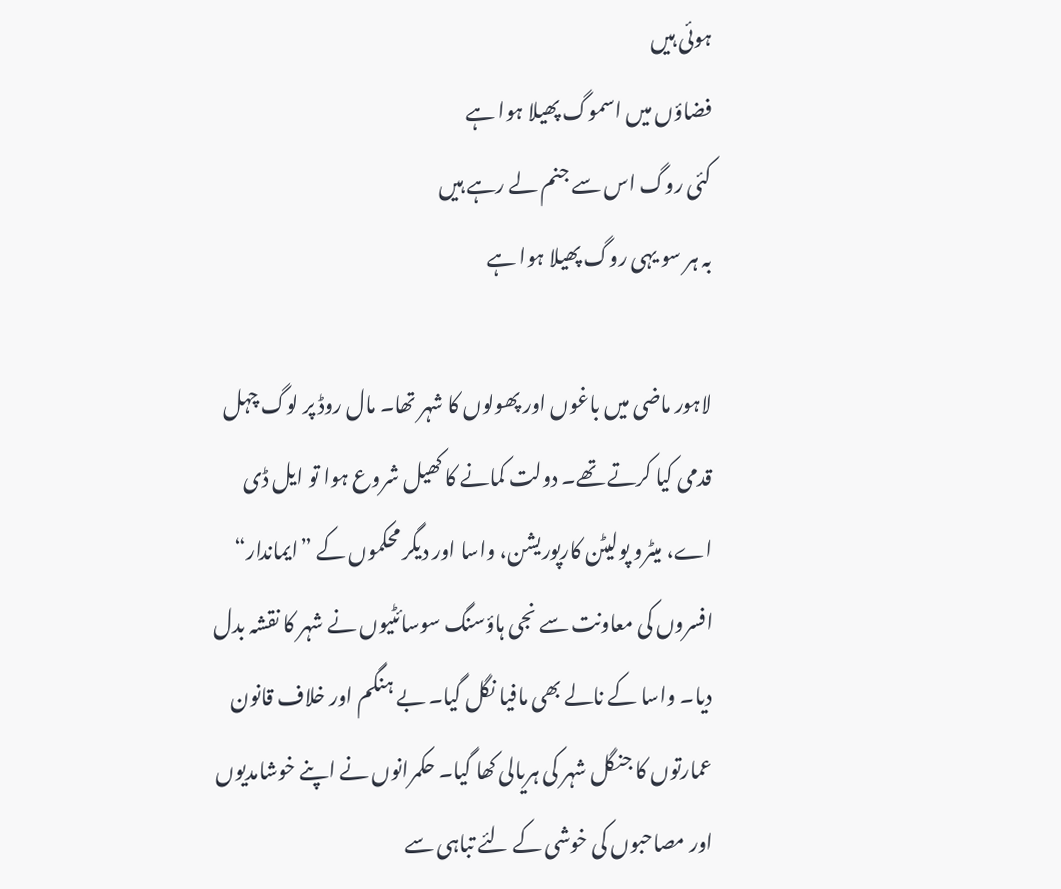ہوئی ہیں
فضاؤں میں اسموگ پھیلا ہوا ہے
کئی روگ اس سے جنم لے رہے ہیں
بہ ہر سو یہی روگ پھیلا ہوا ہے

لاہور ماضی میں باغوں اور پھولوں کا شہر تھا۔ مال روڈ پر لوگ چہل قدمی کیا کرتے تھے۔ دولت کمانے کا کھیل شروع ہوا تو ایل ڈی اے، میٹرو پولیٹن کارپوریشن، واسا اور دیگر محکموں کے ”ایماندار“ افسروں کی معاونت سے نجی ہاؤسنگ سوسائٹیوں نے شہر کا نقشہ بدل دیا۔ واسا کے نالے بھی مافیا نگل گیا۔ بے ہنگم اور خلاف قانون عمارتوں کا جنگل شہر کی ہریالی کھا گیا۔ حکمرانوں نے اپنے خوشامدیوں اور مصاحبوں کی خوشی کے لئے تباہی سے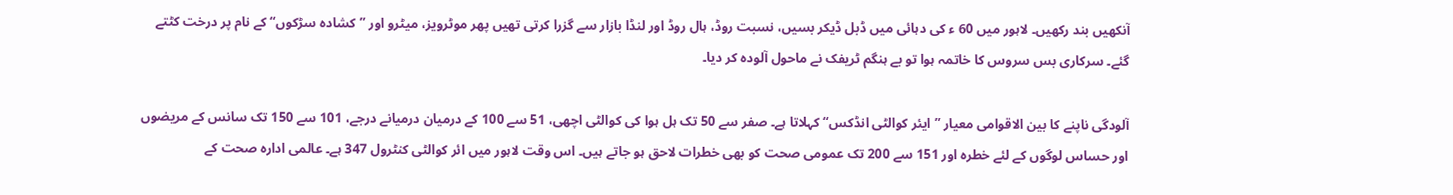آنکھیں بند رکھیں۔ لاہور میں 60 ء کی دہائی میں ڈبل ڈیکر بسیں، نسبت روڈ، ہال روڈ اور لنڈا بازار سے گزرا کرتی تھیں پھر موٹرویز، میٹرو اور ”کشادہ سڑکوں“ کے نام پر درخت کٹتے گئے۔ سرکاری بس سروس کا خاتمہ ہوا تو بے ہنگم ٹریفک نے ماحول آلودہ کر دیا۔

آلودگی ناپنے کا بین الاقوامی معیار ”ایئر کوالٹی انڈکس“ کہلاتا ہے۔ صفر سے 50 تک ہل ہوا کی کوالٹی اچھی، 51 سے 100 کے درمیان درمیانے درجے، 101 سے 150 تک سانس کے مریضوں اور حساس لوگوں کے لئے خطرہ اور 151 سے 200 تک عمومی صحت کو بھی خطرات لاحق ہو جاتے ہیں۔ اس وقت لاہور میں ائر کوالٹی کنٹرول 347 ہے۔ عالمی ادارہ صحت کے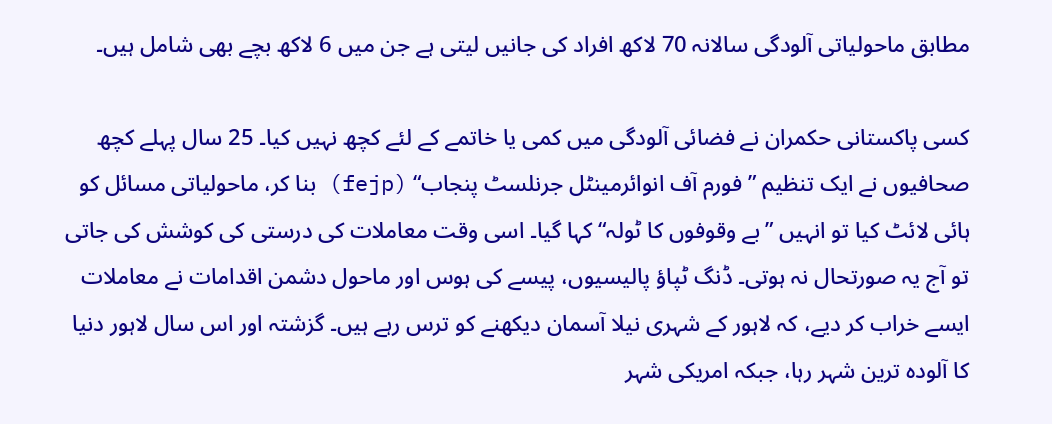مطابق ماحولیاتی آلودگی سالانہ 70 لاکھ افراد کی جانیں لیتی ہے جن میں 6 لاکھ بچے بھی شامل ہیں۔

کسی پاکستانی حکمران نے فضائی آلودگی میں کمی یا خاتمے کے لئے کچھ نہیں کیا۔ 25 سال پہلے کچھ صحافیوں نے ایک تنظیم ”فورم آف انوائرمینٹل جرنلسٹ پنجاب“ (fejp) بنا کر، ماحولیاتی مسائل کو ہائی لائٹ کیا تو انہیں ”بے وقوفوں کا ٹولہ“ کہا گیا۔ اسی وقت معاملات کی درستی کی کوشش کی جاتی تو آج یہ صورتحال نہ ہوتی۔ ڈنگ ٹپاؤ پالیسیوں، پیسے کی ہوس اور ماحول دشمن اقدامات نے معاملات ایسے خراب کر دیے، کہ لاہور کے شہری نیلا آسمان دیکھنے کو ترس رہے ہیں۔ گزشتہ اور اس سال لاہور دنیا کا آلودہ ترین شہر رہا، جبکہ امریکی شہر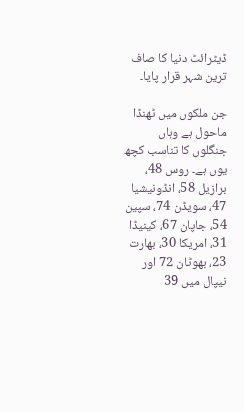ڈیٹرائٹ دنیا کا صاف ترین شہر قرار پایا۔

جن ملکوں میں ٹھنڈا ماحول ہے وہاں جنگلوں کا تناسب کچھ یوں ہے۔ روس 48، برازیل 58، انڈونیشیا 47، سویڈن 74، سپین 54، جاپان 67، کینیڈا 31، امریکا 30، بھارت 23، بھوٹان 72 اور نیپال میں 39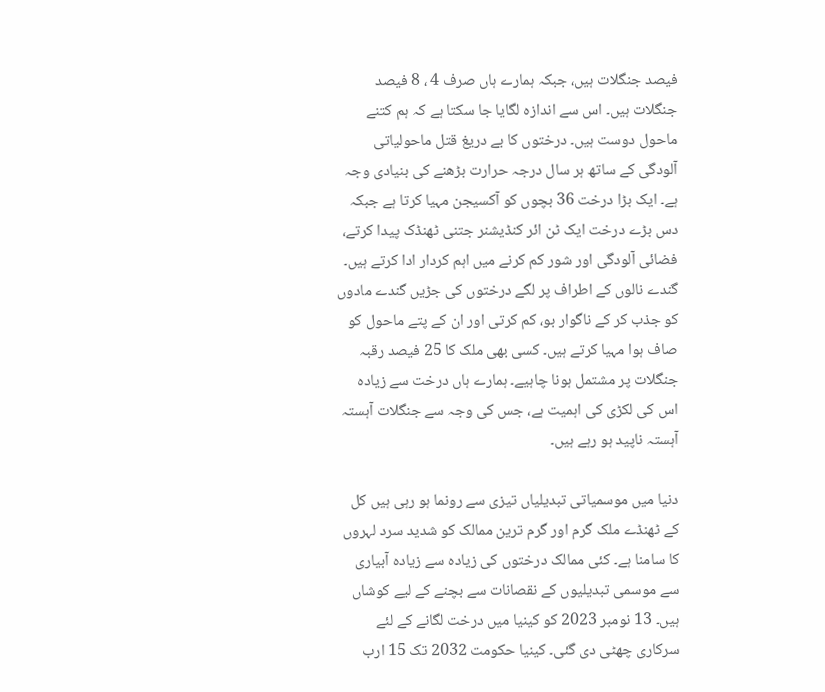فیصد جنگلات ہیں، جبکہ ہمارے ہاں صرف 4 ، 8 فیصد جنگلات ہیں۔ اس سے اندازہ لگایا جا سکتا ہے کہ ہم کتنے ماحول دوست ہیں۔ درختوں کا بے دریغ قتل ماحولیاتی آلودگی کے ساتھ ہر سال درجہ حرارت بڑھنے کی بنیادی وجہ ہے۔ ایک بڑا درخت 36 بچوں کو آکسیجن مہیا کرتا ہے جبکہ دس بڑے درخت ایک ٹن ائر کنڈیشنر جتنی ٹھنڈک پیدا کرتے، فضائی آلودگی اور شور کم کرنے میں اہم کردار ادا کرتے ہیں۔ گندے نالوں کے اطراف پر لگے درختوں کی جڑیں گندے مادوں کو جذب کر کے ناگوار بو، کم کرتی اور ان کے پتے ماحول کو صاف ہوا مہیا کرتے ہیں۔ کسی بھی ملک کا 25 فیصد رقبہ جنگلات پر مشتمل ہونا چاہیے۔ ہمارے ہاں درخت سے زیادہ اس کی لکڑی کی اہمیت ہے، جس کی وجہ سے جنگلات آہستہ آہستہ ناپید ہو رہے ہیں۔

دنیا میں موسمیاتی تبدیلیاں تیزی سے رونما ہو رہی ہیں کل کے ٹھنڈے ملک گرم اور گرم ترین ممالک کو شدید سرد لہروں کا سامنا ہے۔ کئی ممالک درختوں کی زیادہ سے زیادہ آبیاری سے موسمی تبدیلیوں کے نقصانات سے بچنے کے لیے کوشاں ہیں۔ 13 نومبر 2023 کو کینیا میں درخت لگانے کے لئے سرکاری چھٹی دی گئی۔ کینیا حکومت 2032 تک 15 ارب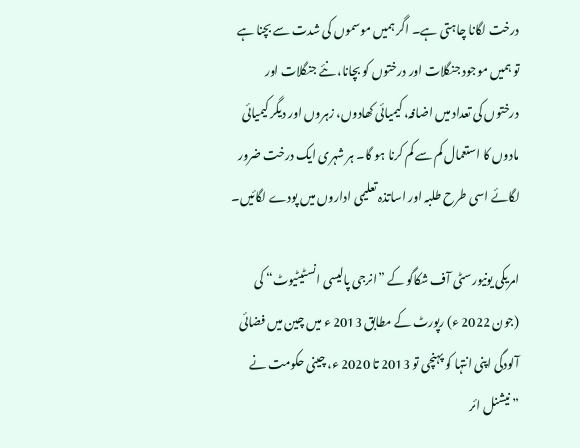درخت لگانا چاہتی ہے۔ اگر ہمیں موسموں کی شدت سے بچنا ہے تو ہمیں موجود جنگلات اور درختوں کو بچانا، نئے جنگلات اور درختوں کی تعداد میں اضافہ، کیمیائی کھادوں، زہروں اور دیگر کیمیائی مادوں کا استعمال کم سے کم کرنا ہو گا۔ ہر شہری ایک درخت ضرور لگائے اسی طرح طلبہ اور اساتذہ تعلیمی اداروں میں پودے لگائیں۔

امریکی یونیورسٹی آف شکاگو کے ”انرجی پالیسی انسٹیٹیوٹ“ کی (جون 2022 ء) رپورٹ کے مطابق 2013 ء میں چین میں فضائی آلودگی اپنی انتہا کو پہنچی تو 2013 تا 2020 ء، چینی حکومت نے ”نیشنل ائر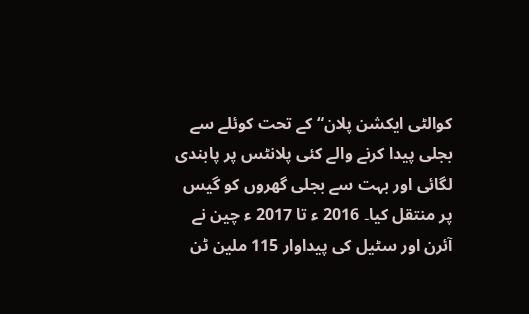کوالٹی ایکشن پلان“ کے تحت کوئلے سے بجلی پیدا کرنے والے کئی پلانٹس پر پابندی لگائی اور بہت سے بجلی گھروں کو گیس پر منتقل کیا۔ 2016 ء تا 2017 ء چین نے آئرن اور سٹیل کی پیداوار 115 ملین ٹن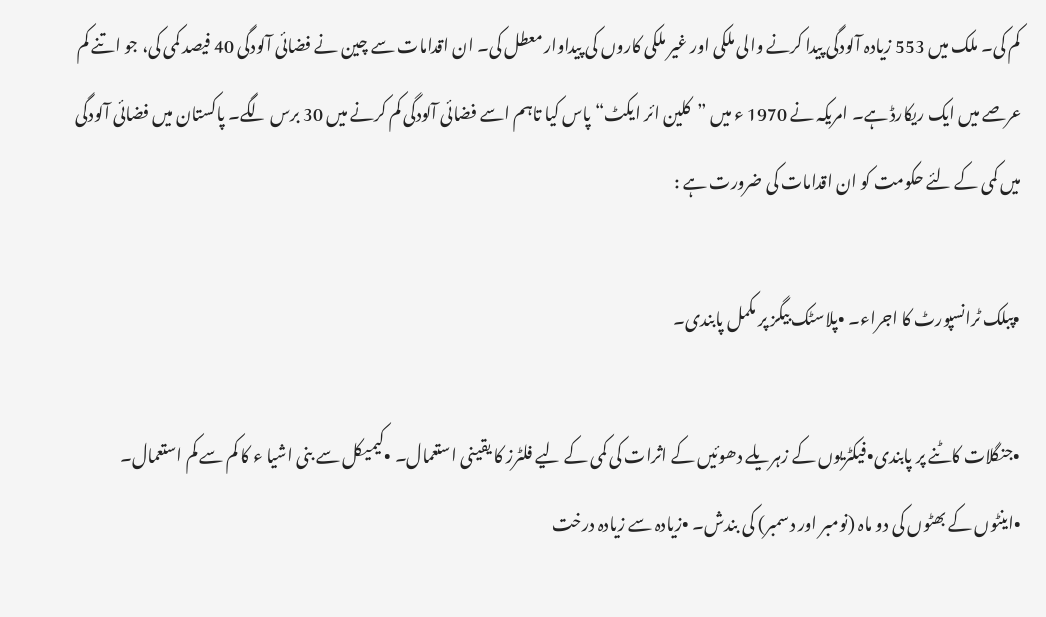کم کی۔ ملک میں 553 زیادہ آلودگی پیدا کرنے والی ملکی اور غیر ملکی کاروں کی پیداوار معطل کی۔ ان اقدامات سے چین نے فضائی آلودگی 40 فیصد کمی کی، جو اتنے کم عرصے میں ایک ریکارڈ ہے۔ امریکہ نے 1970 ء میں ”کلین ائر ایکٹ“ پاس کیا تاہم اسے فضائی آلودگی کم کرنے میں 30 برس لگے۔ پاکستان میں فضائی آلودگی میں کمی کے لئے حکومت کو ان اقدامات کی ضرورت ہے :

•پبلک ٹرانسپورٹ کا اجراء۔ •پلاسٹک بیگز پر مکمل پابندی۔

•جنگلات کاٹنے پر پابندی•فیکٹریوں کے زہریلے دھوئیں کے اثرات کی کمی کے لیے فلٹرز کا یقینی استعمال۔ •کیمیکل سے بنی اشیا ء کا کم سے کم استعمال۔ •اینٹوں کے بھٹوں کی دو ماہ (نومبر اور دسمبر) کی بندش۔ •زیادہ سے زیادہ درخت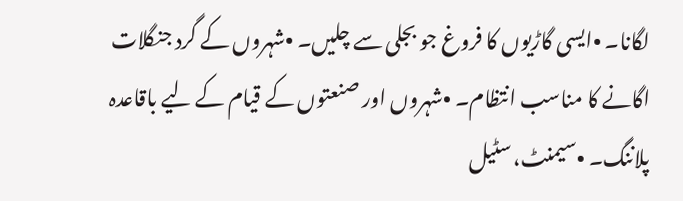لگانا۔ •ایسی گاڑیوں کا فروغ جو بجلی سے چلیں۔ •شہروں کے گرد جنگلات اگانے کا مناسب انتظام۔ •شہروں اور صنعتوں کے قیام کے لیے باقاعدہ پلاننگ۔ •سیمنٹ، سٹیل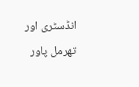انڈسٹری اور تھرمل پاور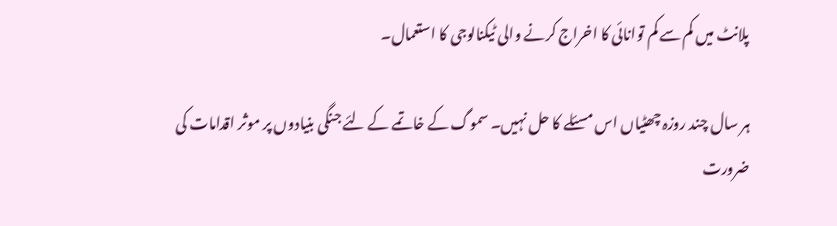پلانٹ میں کم سے کم توانائی کا اخراج کرنے والی ٹیکنالوجی کا استعمال۔

ہر سال چند روزہ چھٹیاں اس مسئلے کا حل نہیں۔ سموگ کے خاتمے کے لئے جنگی بنیادوں پر موثر اقدامات کی ضرورت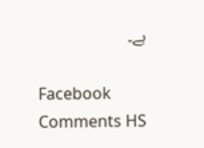ہے۔

Facebook Comments HS